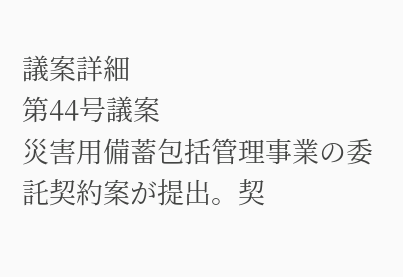議案詳細
第44号議案
災害用備蓄包括管理事業の委託契約案が提出。契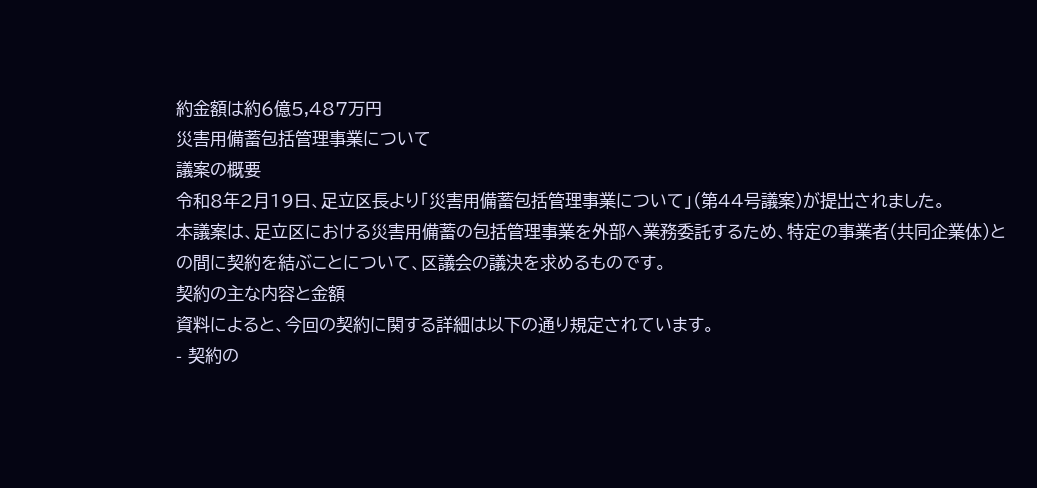約金額は約6億5,487万円
災害用備蓄包括管理事業について
議案の概要
令和8年2月19日、足立区長より「災害用備蓄包括管理事業について」(第44号議案)が提出されました。
本議案は、足立区における災害用備蓄の包括管理事業を外部へ業務委託するため、特定の事業者(共同企業体)との間に契約を結ぶことについて、区議会の議決を求めるものです。
契約の主な内容と金額
資料によると、今回の契約に関する詳細は以下の通り規定されています。
- 契約の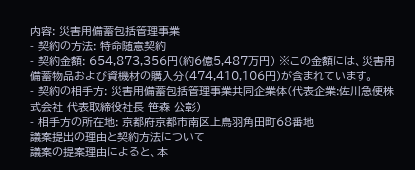内容: 災害用備蓄包括管理事業
- 契約の方法: 特命随意契約
- 契約金額: 654,873,356円(約6億5,487万円) ※この金額には、災害用備蓄物品および資機材の購入分(474,410,106円)が含まれています。
- 契約の相手方: 災害用備蓄包括管理事業共同企業体(代表企業:佐川急便株式会社 代表取締役社長 笹森 公彰)
- 相手方の所在地: 京都府京都市南区上鳥羽角田町68番地
議案提出の理由と契約方法について
議案の提案理由によると、本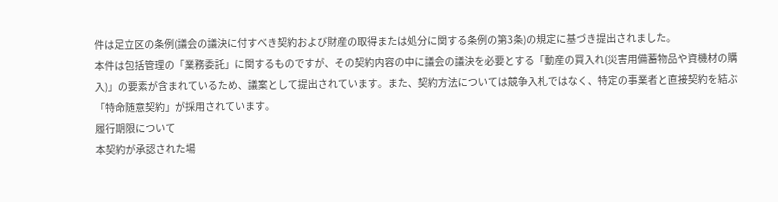件は足立区の条例(議会の議決に付すべき契約および財産の取得または処分に関する条例の第3条)の規定に基づき提出されました。
本件は包括管理の「業務委託」に関するものですが、その契約内容の中に議会の議決を必要とする「動産の買入れ(災害用備蓄物品や資機材の購入)」の要素が含まれているため、議案として提出されています。また、契約方法については競争入札ではなく、特定の事業者と直接契約を結ぶ「特命随意契約」が採用されています。
履行期限について
本契約が承認された場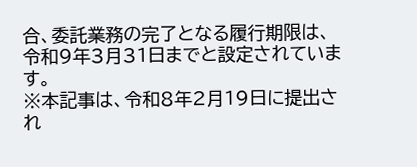合、委託業務の完了となる履行期限は、令和9年3月31日までと設定されています。
※本記事は、令和8年2月19日に提出され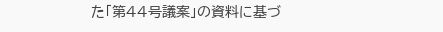た「第44号議案」の資料に基づ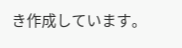き作成しています。